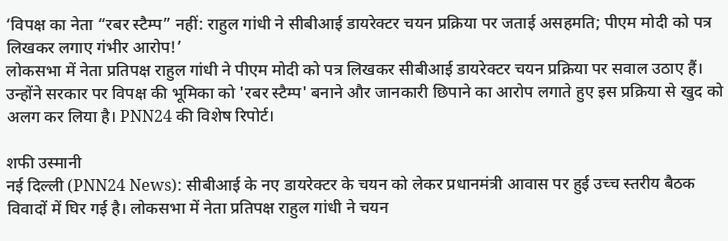‘विपक्ष का नेता “रबर स्टैम्प” नहीं: राहुल गांधी ने सीबीआई डायरेक्टर चयन प्रक्रिया पर जताई असहमति; पीएम मोदी को पत्र लिखकर लगाए गंभीर आरोप!’
लोकसभा में नेता प्रतिपक्ष राहुल गांधी ने पीएम मोदी को पत्र लिखकर सीबीआई डायरेक्टर चयन प्रक्रिया पर सवाल उठाए हैं। उन्होंने सरकार पर विपक्ष की भूमिका को 'रबर स्टैम्प' बनाने और जानकारी छिपाने का आरोप लगाते हुए इस प्रक्रिया से खुद को अलग कर लिया है। PNN24 की विशेष रिपोर्ट।

शफी उस्मानी
नई दिल्ली (PNN24 News): सीबीआई के नए डायरेक्टर के चयन को लेकर प्रधानमंत्री आवास पर हुई उच्च स्तरीय बैठक विवादों में घिर गई है। लोकसभा में नेता प्रतिपक्ष राहुल गांधी ने चयन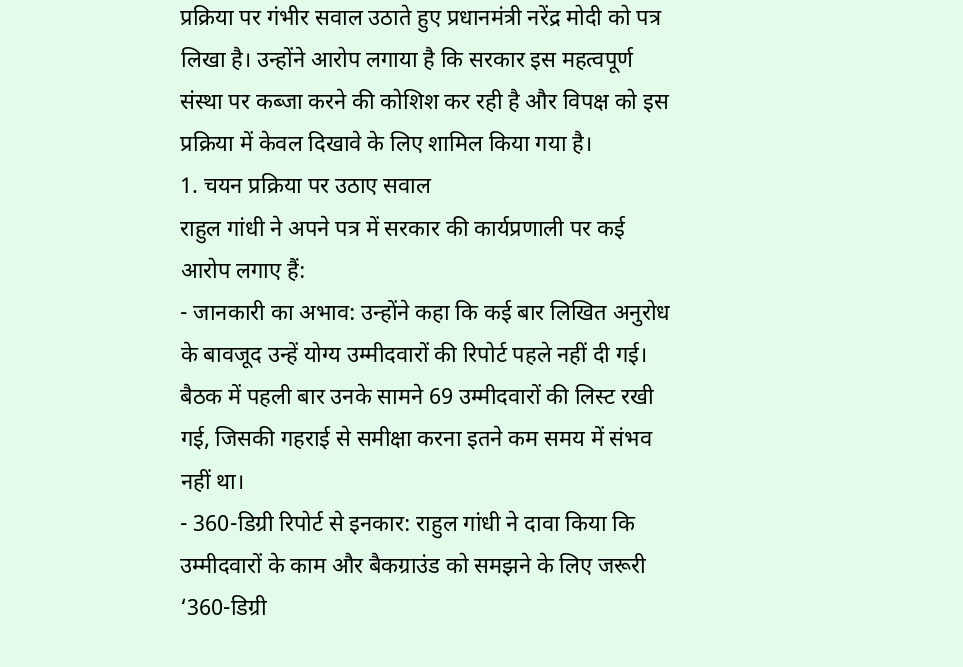प्रक्रिया पर गंभीर सवाल उठाते हुए प्रधानमंत्री नरेंद्र मोदी को पत्र लिखा है। उन्होंने आरोप लगाया है कि सरकार इस महत्वपूर्ण संस्था पर कब्जा करने की कोशिश कर रही है और विपक्ष को इस प्रक्रिया में केवल दिखावे के लिए शामिल किया गया है।
1. चयन प्रक्रिया पर उठाए सवाल
राहुल गांधी ने अपने पत्र में सरकार की कार्यप्रणाली पर कई आरोप लगाए हैं:
- जानकारी का अभाव: उन्होंने कहा कि कई बार लिखित अनुरोध के बावजूद उन्हें योग्य उम्मीदवारों की रिपोर्ट पहले नहीं दी गई। बैठक में पहली बार उनके सामने 69 उम्मीदवारों की लिस्ट रखी गई, जिसकी गहराई से समीक्षा करना इतने कम समय में संभव नहीं था।
- 360-डिग्री रिपोर्ट से इनकार: राहुल गांधी ने दावा किया कि उम्मीदवारों के काम और बैकग्राउंड को समझने के लिए जरूरी ‘360-डिग्री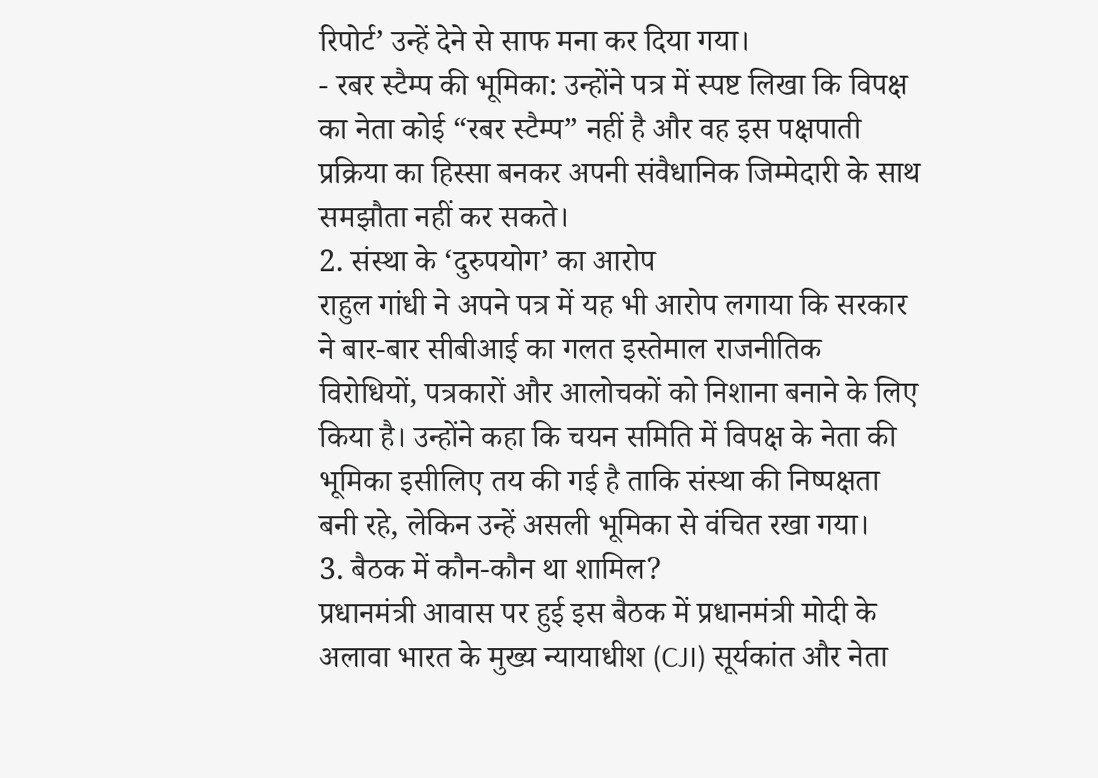रिपोर्ट’ उन्हें देने से साफ मना कर दिया गया।
- रबर स्टैम्प की भूमिका: उन्होंने पत्र में स्पष्ट लिखा कि विपक्ष का नेता कोई “रबर स्टैम्प” नहीं है और वह इस पक्षपाती प्रक्रिया का हिस्सा बनकर अपनी संवैधानिक जिम्मेदारी के साथ समझौता नहीं कर सकते।
2. संस्था के ‘दुरुपयोग’ का आरोप
राहुल गांधी ने अपने पत्र में यह भी आरोप लगाया कि सरकार ने बार-बार सीबीआई का गलत इस्तेमाल राजनीतिक विरोधियों, पत्रकारों और आलोचकों को निशाना बनाने के लिए किया है। उन्होंने कहा कि चयन समिति में विपक्ष के नेता की भूमिका इसीलिए तय की गई है ताकि संस्था की निष्पक्षता बनी रहे, लेकिन उन्हें असली भूमिका से वंचित रखा गया।
3. बैठक में कौन-कौन था शामिल?
प्रधानमंत्री आवास पर हुई इस बैठक में प्रधानमंत्री मोदी के अलावा भारत के मुख्य न्यायाधीश (CJI) सूर्यकांत और नेता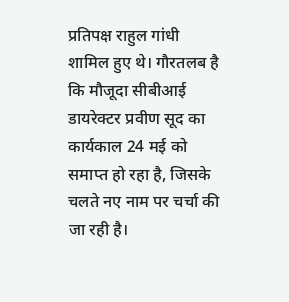प्रतिपक्ष राहुल गांधी शामिल हुए थे। गौरतलब है कि मौजूदा सीबीआई डायरेक्टर प्रवीण सूद का कार्यकाल 24 मई को समाप्त हो रहा है, जिसके चलते नए नाम पर चर्चा की जा रही है।